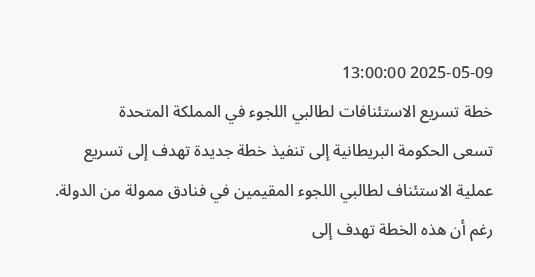2025-05-09 13:00:00
خطة تسريع الاستئنافات لطالبي اللجوء في المملكة المتحدة
تسعى الحكومة البريطانية إلى تنفيذ خطة جديدة تهدف إلى تسريع عملية الاستئناف لطالبي اللجوء المقيمين في فنادق ممولة من الدولة. رغم أن هذه الخطة تهدف إلى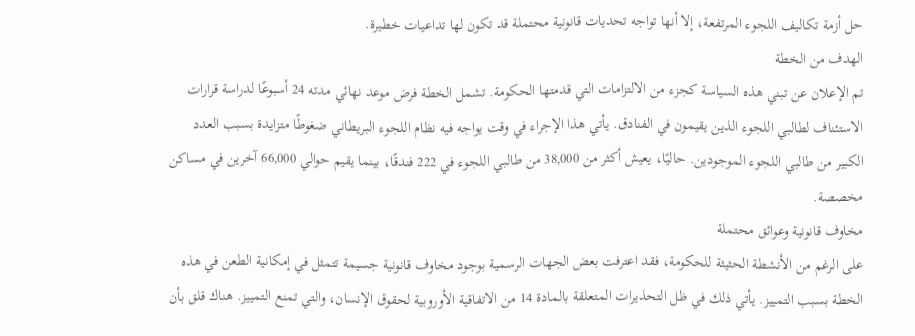حل أزمة تكاليف اللجوء المرتفعة، إلا أنها تواجه تحديات قانونية محتملة قد تكون لها تداعيات خطيرة.
الهدف من الخطة
تم الإعلان عن تبني هذه السياسة كجزء من الالتزامات التي قدمتها الحكومة. تشمل الخطة فرض موعد نهائي مدته 24 أسبوعًا لدراسة قرارات الاستئناف لطالبي اللجوء الذين يقيمون في الفنادق. يأتي هذا الإجراء في وقت يواجه فيه نظام اللجوء البريطاني ضغوطًا متزايدة بسبب العدد الكبير من طالبي اللجوء الموجودين. حاليًا، يعيش أكثر من 38,000 من طالبي اللجوء في 222 فندقًا، بينما يقيم حوالي 66,000 آخرين في مساكن مخصصة.
مخاوف قانونية وعوائق محتملة
على الرغم من الأنشطة الحثيثة للحكومة، فقد اعترفت بعض الجهات الرسمية بوجود مخاوف قانونية جسيمة تتمثل في إمكانية الطعن في هذه الخطة بسبب التمييز. يأتي ذلك في ظل التحذيرات المتعلقة بالمادة 14 من الاتفاقية الأوروبية لحقوق الإنسان، والتي تمنع التمييز. هناك قلق بأن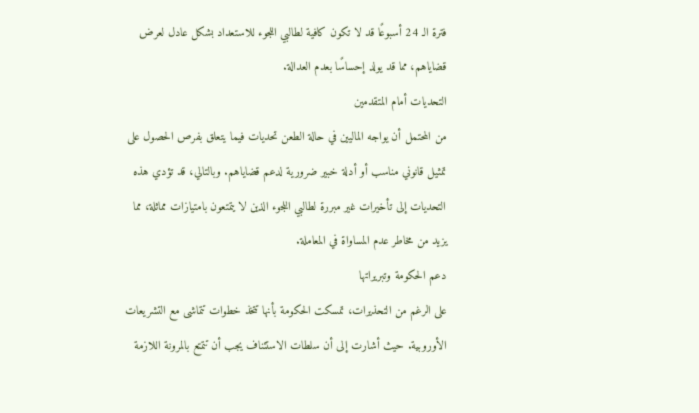فترة الـ 24 أسبوعًا قد لا تكون كافية لطالبي اللجوء للاستعداد بشكل عادل لعرض قضاياهم، مما قد يولد إحساسًا بعدم العدالة.
التحديات أمام المتقدمين
من المحتمل أن يواجه الماليين في حالة الطعن تحديات فيما يتعلق بفرص الحصول على تمثيل قانوني مناسب أو أدلة خبير ضرورية لدعم قضاياهم. وبالتالي، قد تؤدي هذه التحديات إلى تأخيرات غير مبررة لطالبي اللجوء الذين لا يتمتعون بامتيازات مماثلة، مما يزيد من مخاطر عدم المساواة في المعاملة.
دعم الحكومة وتبريراتها
على الرغم من التحذيرات، تمسكت الحكومة بأنها تتخذ خطوات تتماشى مع التشريعات الأوروبية. حيث أشارت إلى أن سلطات الاستئناف يجب أن تتمتع بالمرونة اللازمة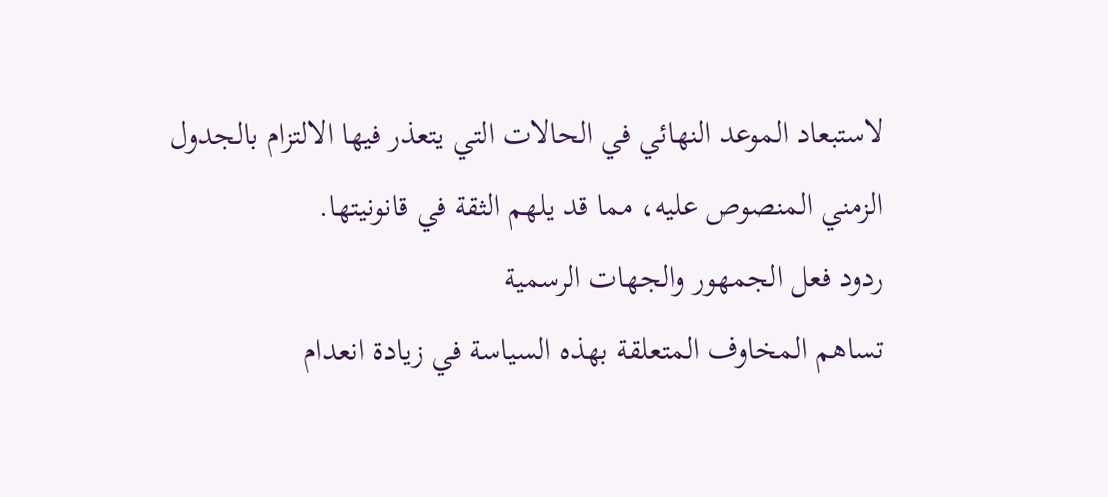لاستبعاد الموعد النهائي في الحالات التي يتعذر فيها الالتزام بالجدول الزمني المنصوص عليه، مما قد يلهم الثقة في قانونيتها.
ردود فعل الجمهور والجهات الرسمية
تساهم المخاوف المتعلقة بهذه السياسة في زيادة انعدام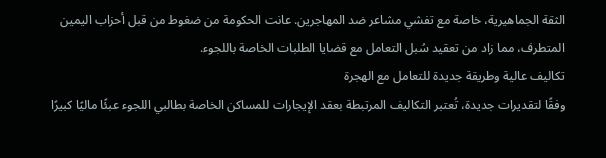الثقة الجماهيرية، خاصة مع تفشي مشاعر ضد المهاجرين. عانت الحكومة من ضغوط من قبل أحزاب اليمين المتطرف، مما زاد من تعقيد سُبل التعامل مع قضايا الطلبات الخاصة باللجوء.
تكاليف عالية وطريقة جديدة للتعامل مع الهجرة
وفقًا لتقديرات جديدة، تُعتبر التكاليف المرتبطة بعقد الإيجارات للمساكن الخاصة بطالبي اللجوء عبئًا ماليًا كبيرًا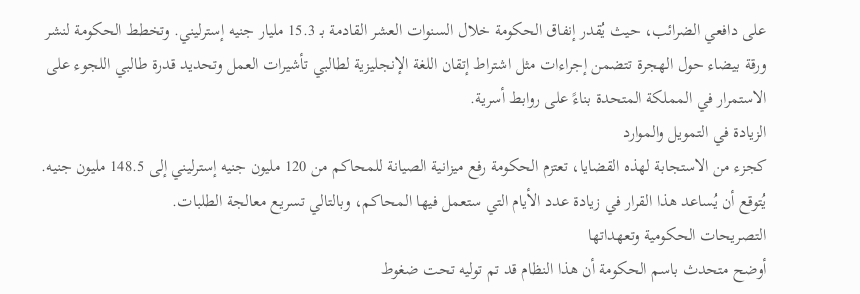على دافعي الضرائب، حيث يُقدر إنفاق الحكومة خلال السنوات العشر القادمة بـ 15.3 مليار جنيه إسترليني. وتخطط الحكومة لنشر ورقة بيضاء حول الهجرة تتضمن إجراءات مثل اشتراط إتقان اللغة الإنجليزية لطالبي تأشيرات العمل وتحديد قدرة طالبي اللجوء على الاستمرار في المملكة المتحدة بناءً على روابط أسرية.
الزيادة في التمويل والموارد
كجزء من الاستجابة لهذه القضايا، تعتزم الحكومة رفع ميزانية الصيانة للمحاكم من 120 مليون جنيه إسترليني إلى 148.5 مليون جنيه. يُتوقع أن يُساعد هذا القرار في زيادة عدد الأيام التي ستعمل فيها المحاكم، وبالتالي تسريع معالجة الطلبات.
التصريحات الحكومية وتعهداتها
أوضح متحدث باسم الحكومة أن هذا النظام قد تم توليه تحت ضغوط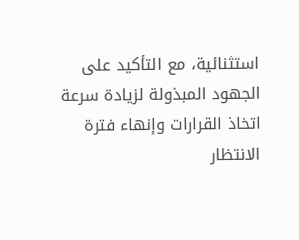استثنائية، مع التأكيد على الجهود المبذولة لزيادة سرعة اتخاذ القرارات وإنهاء فترة الانتظار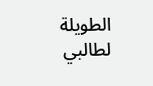الطويلة لطالبي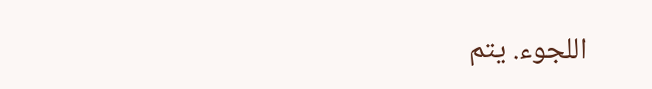اللجوء. يتم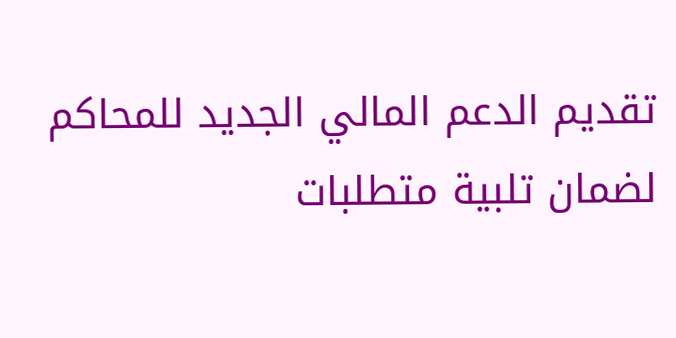تقديم الدعم المالي الجديد للمحاكم لضمان تلبية متطلبات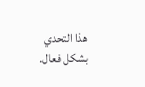هذا التحدي بشكل فعال.